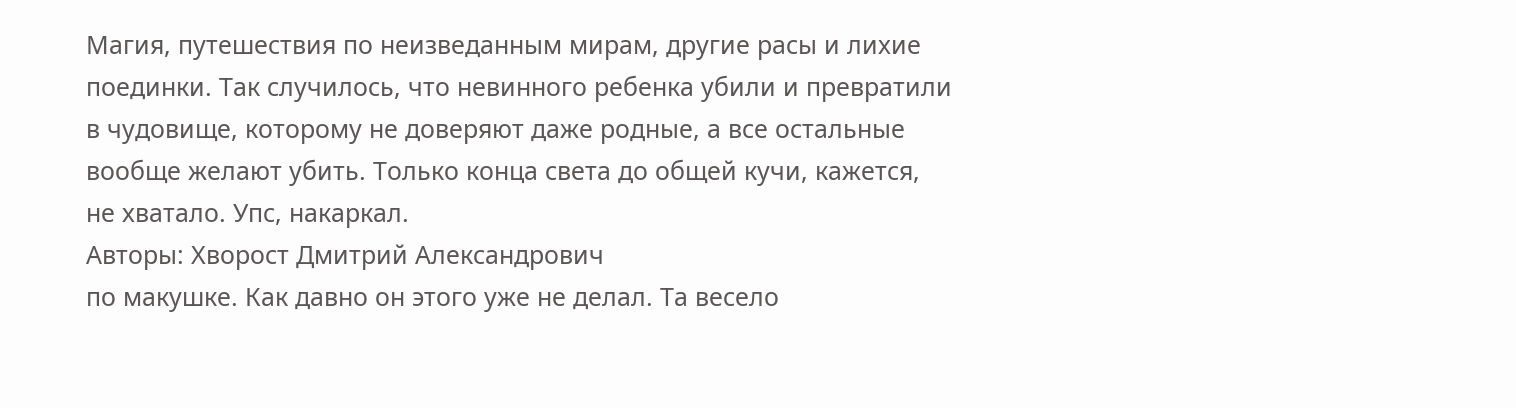Магия, путешествия по неизведанным мирам, другие расы и лихие поединки. Так случилось, что невинного ребенка убили и превратили в чудовище, которому не доверяют даже родные, а все остальные вообще желают убить. Только конца света до общей кучи, кажется, не хватало. Упс, накаркал.
Авторы: Хворост Дмитрий Александрович
по макушке. Как давно он этого уже не делал. Та весело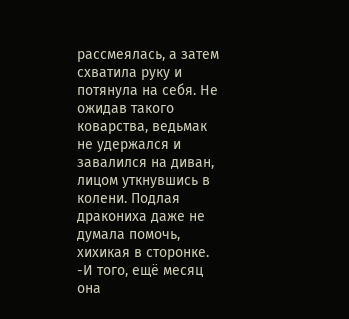рассмеялась, а затем схватила руку и потянула на себя. Не ожидав такого коварства, ведьмак не удержался и завалился на диван, лицом уткнувшись в колени. Подлая дракониха даже не думала помочь, хихикая в сторонке.
-И того, ещё месяц она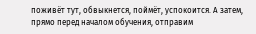поживёт тут, обвыкнется, поймёт, успокоится. А затем, прямо перед началом обучения, отправим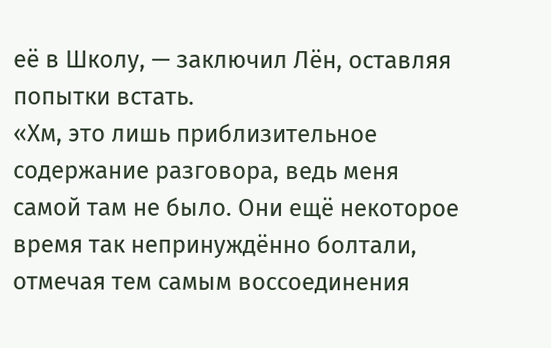её в Школу, — заключил Лён, оставляя попытки встать.
«Хм, это лишь приблизительное содержание разговора, ведь меня самой там не было. Они ещё некоторое время так непринуждённо болтали, отмечая тем самым воссоединения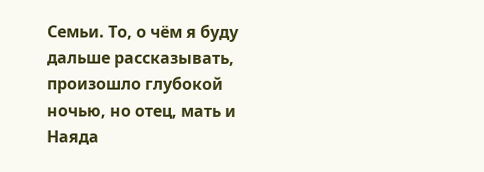Семьи. То, о чём я буду дальше рассказывать, произошло глубокой ночью, но отец, мать и Наяда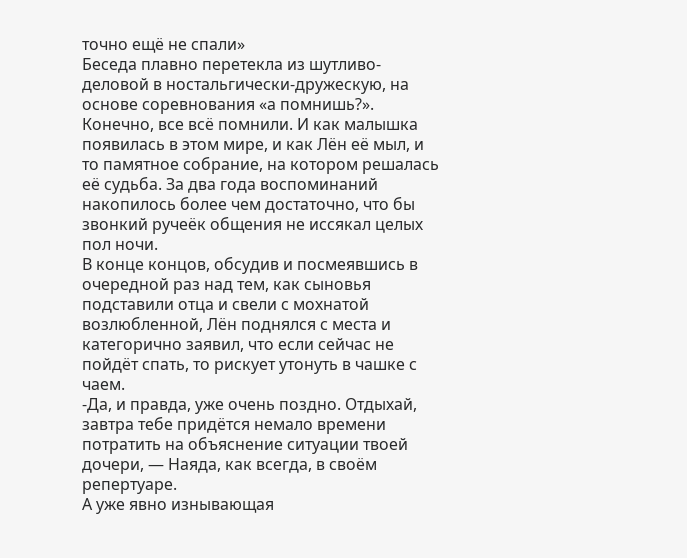точно ещё не спали»
Беседа плавно перетекла из шутливо-деловой в ностальгически-дружескую, на основе соревнования «а помнишь?». Конечно, все всё помнили. И как малышка появилась в этом мире, и как Лён её мыл, и то памятное собрание, на котором решалась её судьба. За два года воспоминаний накопилось более чем достаточно, что бы звонкий ручеёк общения не иссякал целых пол ночи.
В конце концов, обсудив и посмеявшись в очередной раз над тем, как сыновья подставили отца и свели с мохнатой возлюбленной, Лён поднялся с места и категорично заявил, что если сейчас не пойдёт спать, то рискует утонуть в чашке с чаем.
-Да, и правда, уже очень поздно. Отдыхай, завтра тебе придётся немало времени потратить на объяснение ситуации твоей дочери, — Наяда, как всегда, в своём репертуаре.
А уже явно изнывающая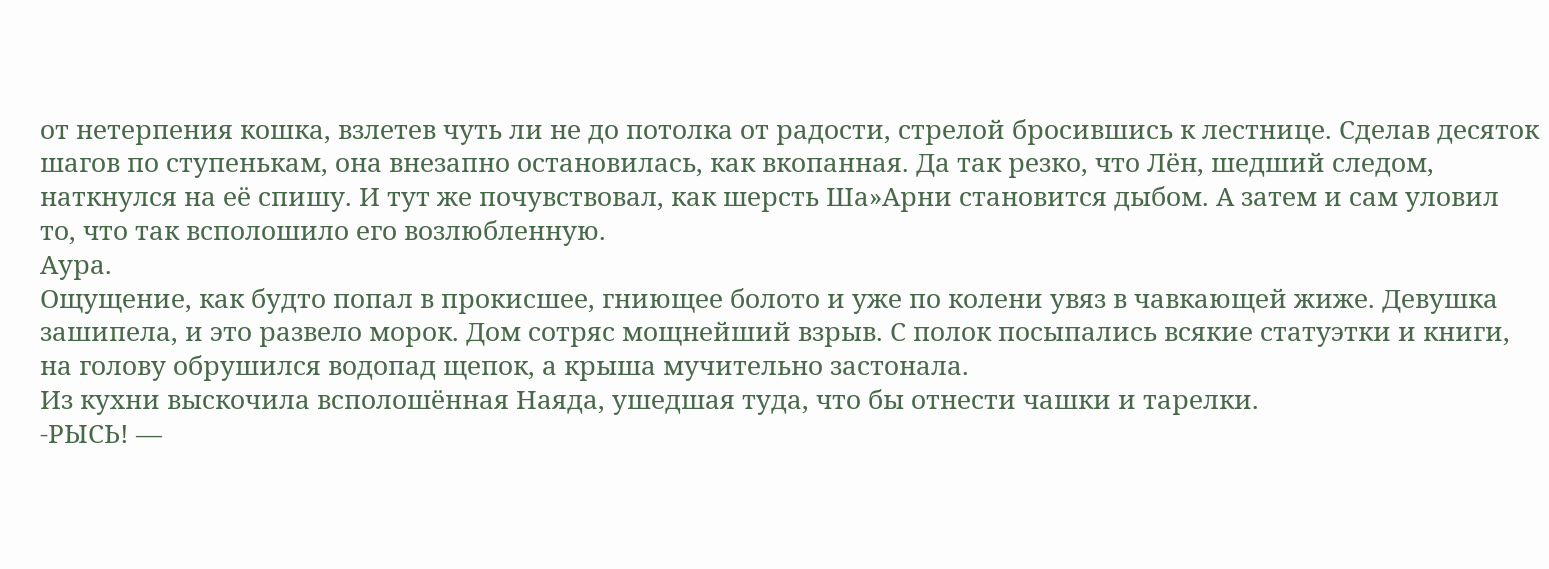от нетерпения кошка, взлетев чуть ли не до потолка от радости, стрелой бросившись к лестнице. Сделав десяток шагов по ступенькам, она внезапно остановилась, как вкопанная. Да так резко, что Лён, шедший следом, наткнулся на её спишу. И тут же почувствовал, как шерсть Ша»Арни становится дыбом. А затем и сам уловил то, что так всполошило его возлюбленную.
Аура.
Ощущение, как будто попал в прокисшее, гниющее болото и уже по колени увяз в чавкающей жиже. Девушка зашипела, и это развело морок. Дом сотряс мощнейший взрыв. С полок посыпались всякие статуэтки и книги, на голову обрушился водопад щепок, а крыша мучительно застонала.
Из кухни выскочила всполошённая Наяда, ушедшая туда, что бы отнести чашки и тарелки.
-РЫСЬ! —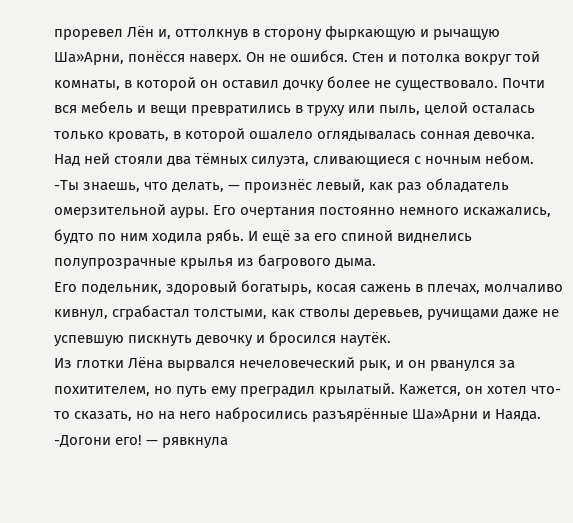проревел Лён и, оттолкнув в сторону фыркающую и рычащую Ша»Арни, понёсся наверх. Он не ошибся. Стен и потолка вокруг той комнаты, в которой он оставил дочку более не существовало. Почти вся мебель и вещи превратились в труху или пыль, целой осталась только кровать, в которой ошалело оглядывалась сонная девочка. Над ней стояли два тёмных силуэта, сливающиеся с ночным небом.
-Ты знаешь, что делать, — произнёс левый, как раз обладатель омерзительной ауры. Его очертания постоянно немного искажались, будто по ним ходила рябь. И ещё за его спиной виднелись полупрозрачные крылья из багрового дыма.
Его подельник, здоровый богатырь, косая сажень в плечах, молчаливо кивнул, сграбастал толстыми, как стволы деревьев, ручищами даже не успевшую пискнуть девочку и бросился наутёк.
Из глотки Лёна вырвался нечеловеческий рык, и он рванулся за похитителем, но путь ему преградил крылатый. Кажется, он хотел что-то сказать, но на него набросились разъярённые Ша»Арни и Наяда.
-Догони его! — рявкнула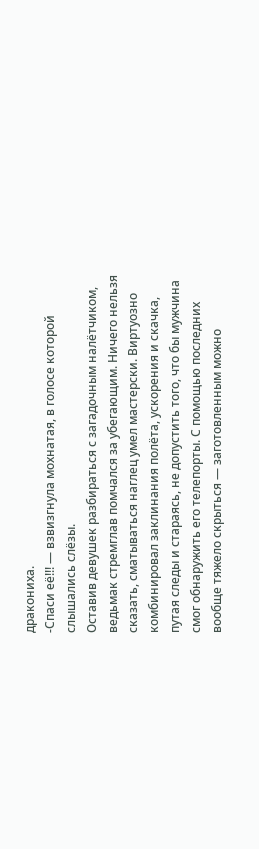дракониха.
-Спаси её!!! — взвизгнула мохнатая, в голосе которой слышались слёзы.
Оставив девушек разбираться с загадочным налётчиком, ведьмак стремглав помчался за убегающим. Ничего нельзя сказать, сматываться наглец умел мастерски. Виртуозно комбинировал заклинания полёта, ускорения и скачка, путая следы и стараясь, не допустить того, что бы мужчина смог обнаружить его телепорты. С помощью последних вообще тяжело скрыться — заготовленным можно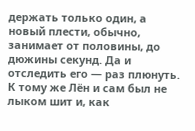держать только один, а новый плести, обычно, занимает от половины, до дюжины секунд. Да и отследить его — раз плюнуть. К тому же Лён и сам был не лыком шит и, как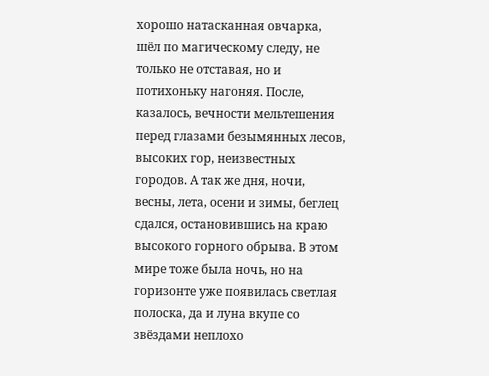хорошо натасканная овчарка, шёл по магическому следу, не только не отставая, но и потихоньку нагоняя. После, казалось, вечности мельтешения перед глазами безымянных лесов, высоких гор, неизвестных городов. А так же дня, ночи, весны, лета, осени и зимы, беглец сдался, остановившись на краю высокого горного обрыва. В этом мире тоже была ночь, но на горизонте уже появилась светлая полоска, да и луна вкупе со звёздами неплохо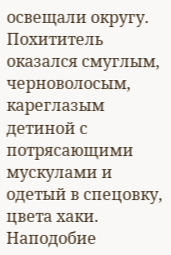освещали округу.
Похититель оказался смуглым, черноволосым, кареглазым детиной с потрясающими мускулами и одетый в спецовку, цвета хаки. Наподобие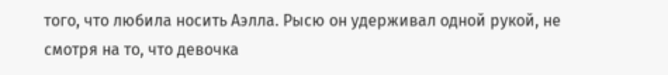того, что любила носить Аэлла. Рысю он удерживал одной рукой, не смотря на то, что девочка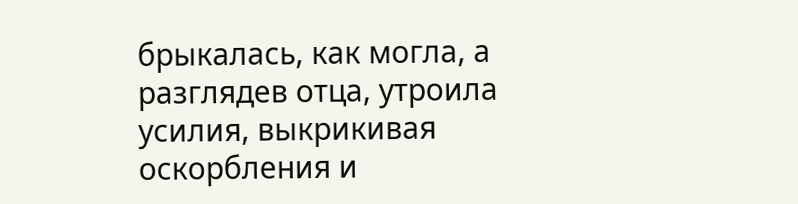брыкалась, как могла, а разглядев отца, утроила усилия, выкрикивая оскорбления и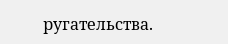ругательства.